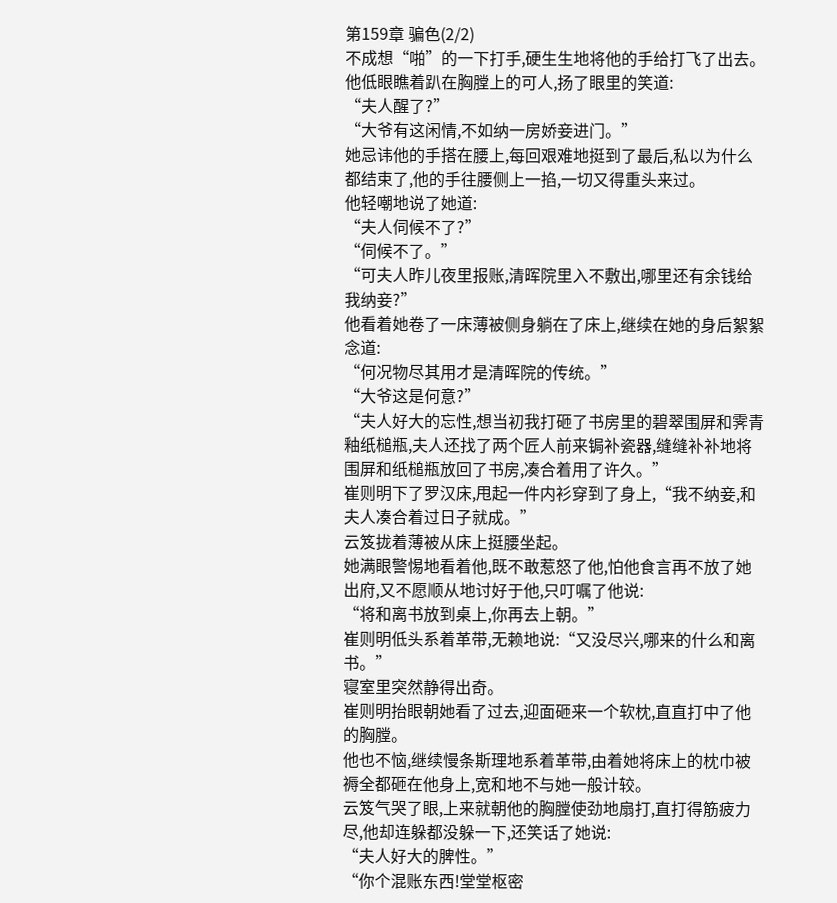第159章 骗色(2/2)
不成想“啪”的一下打手,硬生生地将他的手给打飞了出去。
他低眼瞧着趴在胸膛上的可人,扬了眼里的笑道:
“夫人醒了?”
“大爷有这闲情,不如纳一房娇妾进门。”
她忌讳他的手搭在腰上,每回艰难地挺到了最后,私以为什么都结束了,他的手往腰侧上一掐,一切又得重头来过。
他轻嘲地说了她道:
“夫人伺候不了?”
“伺候不了。”
“可夫人昨儿夜里报账,清晖院里入不敷出,哪里还有余钱给我纳妾?”
他看着她卷了一床薄被侧身躺在了床上,继续在她的身后絮絮念道:
“何况物尽其用才是清晖院的传统。”
“大爷这是何意?”
“夫人好大的忘性,想当初我打砸了书房里的碧翠围屏和霁青釉纸槌瓶,夫人还找了两个匠人前来锔补瓷器,缝缝补补地将围屏和纸槌瓶放回了书房,凑合着用了许久。”
崔则明下了罗汉床,甩起一件内衫穿到了身上,“我不纳妾,和夫人凑合着过日子就成。”
云笈拢着薄被从床上挺腰坐起。
她满眼警惕地看着他,既不敢惹怒了他,怕他食言再不放了她出府,又不愿顺从地讨好于他,只叮嘱了他说:
“将和离书放到桌上,你再去上朝。”
崔则明低头系着革带,无赖地说:“又没尽兴,哪来的什么和离书。”
寝室里突然静得出奇。
崔则明抬眼朝她看了过去,迎面砸来一个软枕,直直打中了他的胸膛。
他也不恼,继续慢条斯理地系着革带,由着她将床上的枕巾被褥全都砸在他身上,宽和地不与她一般计较。
云笈气哭了眼,上来就朝他的胸膛使劲地扇打,直打得筋疲力尽,他却连躲都没躲一下,还笑话了她说:
“夫人好大的脾性。”
“你个混账东西!堂堂枢密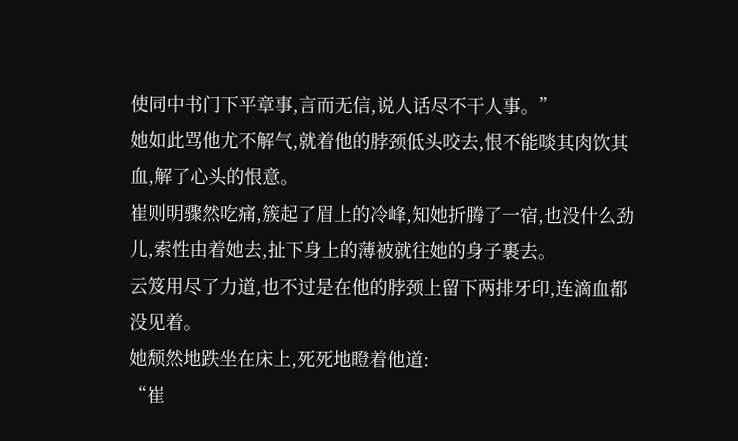使同中书门下平章事,言而无信,说人话尽不干人事。”
她如此骂他尤不解气,就着他的脖颈低头咬去,恨不能啖其肉饮其血,解了心头的恨意。
崔则明骤然吃痛,簇起了眉上的冷峰,知她折腾了一宿,也没什么劲儿,索性由着她去,扯下身上的薄被就往她的身子裹去。
云笈用尽了力道,也不过是在他的脖颈上留下两排牙印,连滴血都没见着。
她颓然地跌坐在床上,死死地瞪着他道:
“崔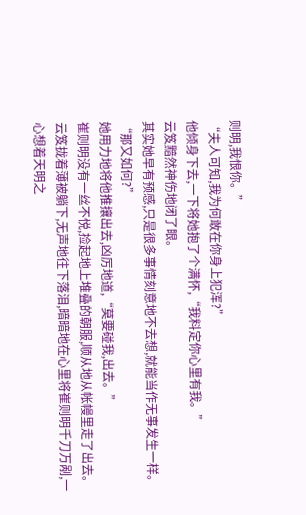则明,我恨你。”
“夫人可知,我为何敢在你身上犯浑?”
他倾身下去,一下将她抱了个满怀,“我料定你心里有我。”
云笈黯然神伤地闭了眼。
其实她早有预感,只是很多事情刻意地不去想,就能当作无事发生一样。
“那又如何?”
她用力地将他推攘出去,凶厉地道,“莫要碰我,出去。”
崔则明没有一丝不悦,捡起地上堆叠的朝服,顺从地从帐幔里走了出去。
云笈拢着薄被躺下,无声地往下落泪,暗暗地在心里将崔则明千刀万剐,一心想着天明之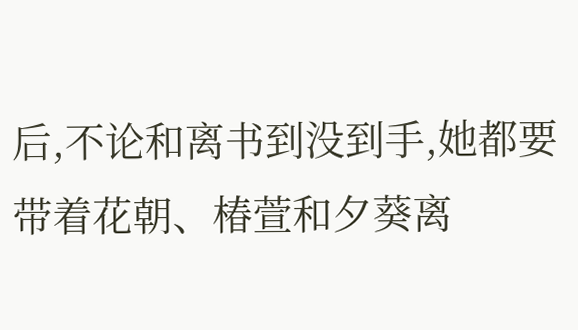后,不论和离书到没到手,她都要带着花朝、椿萱和夕葵离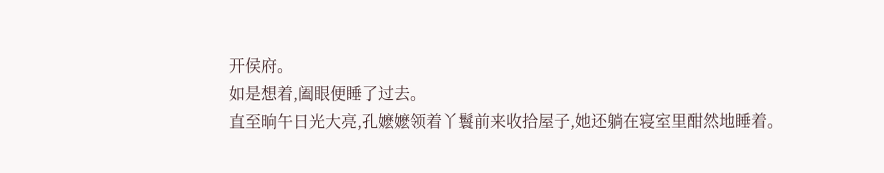开侯府。
如是想着,阖眼便睡了过去。
直至晌午日光大亮,孔嬷嬷领着丫鬟前来收拾屋子,她还躺在寝室里酣然地睡着。